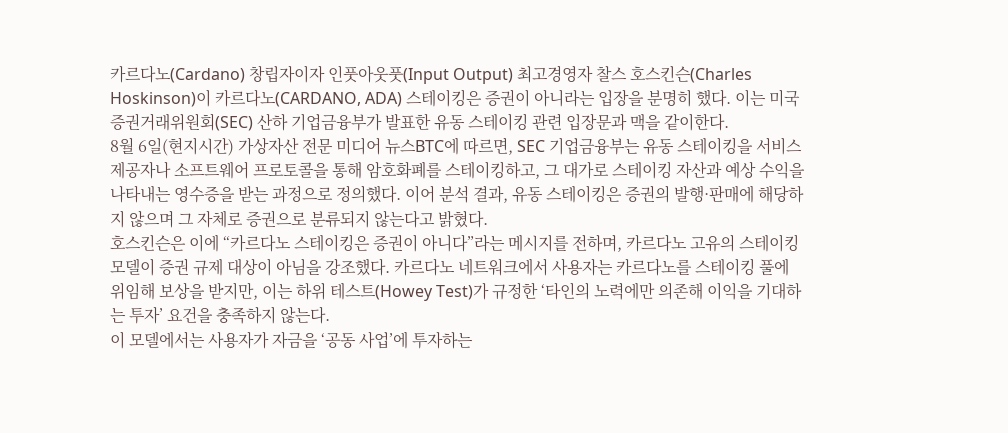카르다노(Cardano) 창립자이자 인풋아웃풋(Input Output) 최고경영자 찰스 호스킨슨(Charles Hoskinson)이 카르다노(CARDANO, ADA) 스테이킹은 증권이 아니라는 입장을 분명히 했다. 이는 미국 증권거래위원회(SEC) 산하 기업금융부가 발표한 유동 스테이킹 관련 입장문과 맥을 같이한다.
8월 6일(현지시간) 가상자산 전문 미디어 뉴스BTC에 따르면, SEC 기업금융부는 유동 스테이킹을 서비스 제공자나 소프트웨어 프로토콜을 통해 암호화폐를 스테이킹하고, 그 대가로 스테이킹 자산과 예상 수익을 나타내는 영수증을 받는 과정으로 정의했다. 이어 분석 결과, 유동 스테이킹은 증권의 발행·판매에 해당하지 않으며 그 자체로 증권으로 분류되지 않는다고 밝혔다.
호스킨슨은 이에 “카르다노 스테이킹은 증권이 아니다”라는 메시지를 전하며, 카르다노 고유의 스테이킹 모델이 증권 규제 대상이 아님을 강조했다. 카르다노 네트워크에서 사용자는 카르다노를 스테이킹 풀에 위임해 보상을 받지만, 이는 하위 테스트(Howey Test)가 규정한 ‘타인의 노력에만 의존해 이익을 기대하는 투자’ 요건을 충족하지 않는다.
이 모델에서는 사용자가 자금을 ‘공동 사업’에 투자하는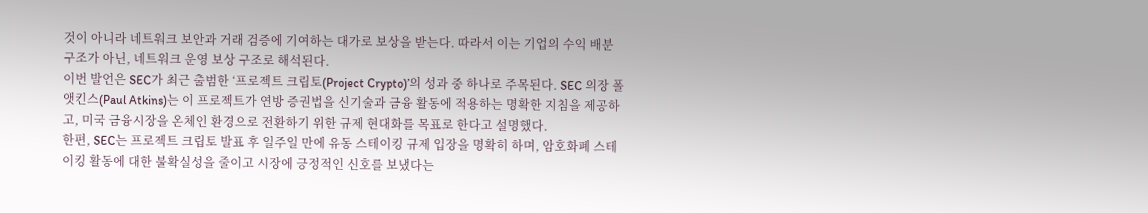것이 아니라 네트워크 보안과 거래 검증에 기여하는 대가로 보상을 받는다. 따라서 이는 기업의 수익 배분 구조가 아닌, 네트워크 운영 보상 구조로 해석된다.
이번 발언은 SEC가 최근 출범한 ‘프로젝트 크립토(Project Crypto)’의 성과 중 하나로 주목된다. SEC 의장 폴 앳킨스(Paul Atkins)는 이 프로젝트가 연방 증권법을 신기술과 금융 활동에 적용하는 명확한 지침을 제공하고, 미국 금융시장을 온체인 환경으로 전환하기 위한 규제 현대화를 목표로 한다고 설명했다.
한편, SEC는 프로젝트 크립토 발표 후 일주일 만에 유동 스테이킹 규제 입장을 명확히 하며, 암호화폐 스테이킹 활동에 대한 불확실성을 줄이고 시장에 긍정적인 신호를 보냈다는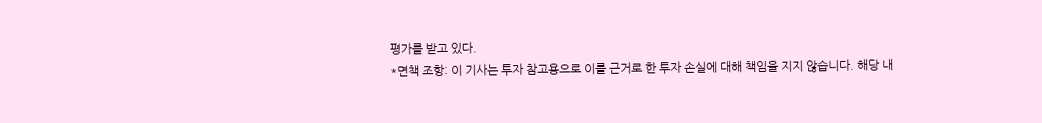평가를 받고 있다.
*면책 조항: 이 기사는 투자 참고용으로 이를 근거로 한 투자 손실에 대해 책임을 지지 않습니다. 해당 내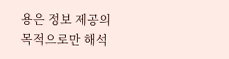용은 정보 제공의 목적으로만 해석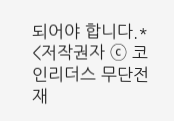되어야 합니다.*
<저작권자 ⓒ 코인리더스 무단전재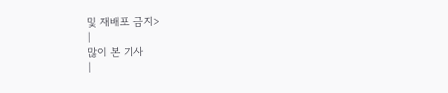및 재배포 금지>
|
많이 본 기사
|